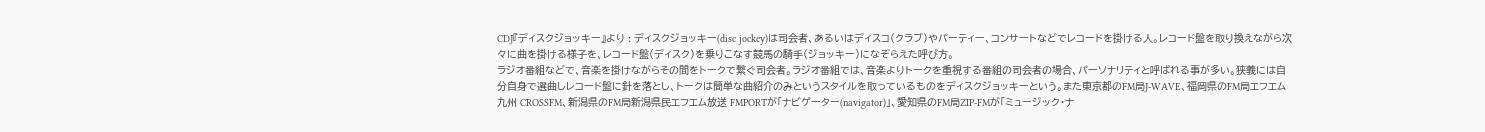CDJ『ディスクジョッキー』より : ディスクジョッキー(disc jockey)は司会者、あるいはディスコ(クラブ)やパーティー、コンサートなどでレコードを掛ける人。レコード盤を取り換えながら次々に曲を掛ける様子を、レコード盤(ディスク)を乗りこなす競馬の騎手(ジョッキー)になぞらえた呼び方。
ラジオ番組などで、音楽を掛けながらその間をトークで繋ぐ司会者。ラジオ番組では、音楽よりトークを重視する番組の司会者の場合、パーソナリティと呼ばれる事が多い。狭義には自分自身で選曲しレコード盤に針を落とし、トークは簡単な曲紹介のみというスタイルを取っているものをディスクジョッキーという。また東京都のFM局J-WAVE、福岡県のFM局エフエム九州 CROSSFM、新潟県のFM局新潟県民エフエム放送 FMPORTが「ナビゲーター(navigator)」、愛知県のFM局ZIP-FMが「ミュージック・ナ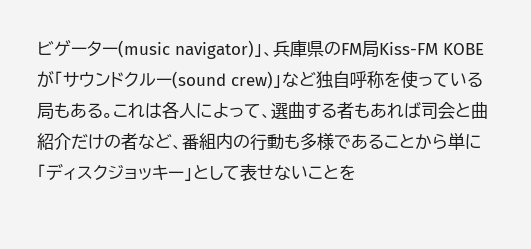ビゲーター(music navigator)」、兵庫県のFM局Kiss-FM KOBEが「サウンドクルー(sound crew)」など独自呼称を使っている局もある。これは各人によって、選曲する者もあれば司会と曲紹介だけの者など、番組内の行動も多様であることから単に「ディスクジョッキー」として表せないことを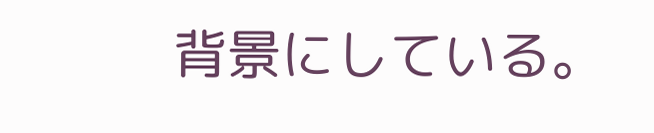背景にしている。